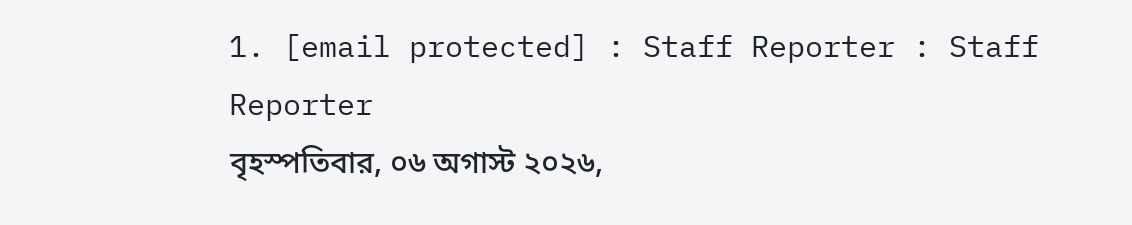1. [email protected] : Staff Reporter : Staff Reporter
বৃহস্পতিবার, ০৬ অগাস্ট ২০২৬,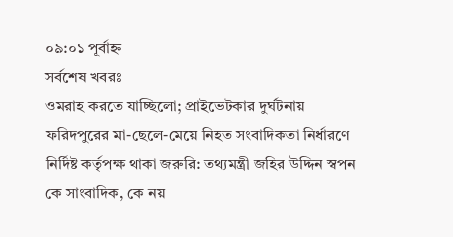০৯:০১ পূর্বাহ্ন
সর্বশেষ খবরঃ
ওমরাহ করতে যাচ্ছিলো; প্রাইভেটকার দুর্ঘটনায় ফরিদপুরের মা-ছেলে-মেয়ে নিহত সংবাদিকতা নির্ধারণে নির্দিষ্ট কর্তৃপক্ষ থাকা জরুরি: তথ্যমন্ত্রী জহির উদ্দিন স্বপন কে সাংবাদিক, কে নয়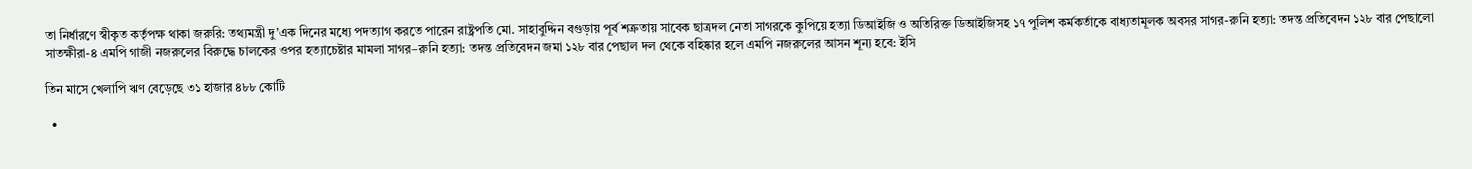তা নির্ধারণে স্বীকৃত কর্তৃপক্ষ থাকা জরুরি: তথ্যমন্ত্রী দু’এক দিনের মধ্যে পদত্যাগ করতে পারেন রাষ্ট্রপতি মো. সাহাবুদ্দিন বগুড়ায় পূর্ব শত্রুতায় সাবেক ছাত্রদল নেতা সাগরকে কুপিয়ে হত্যা ডিআইজি ও অতিরিক্ত ডিআইজিসহ ১৭ পুলিশ কর্মকর্তাকে বাধ্যতামূলক অবসর সাগর-রুনি হত্যা: তদন্ত প্রতিবেদন ১২৮ বার পেছালো সাতক্ষীরা-৪ এমপি গাজী নজরুলের বিরুদ্ধে চালকের ওপর হত্যাচেষ্টার মামলা সাগর–রুনি হত্যা: তদন্ত প্রতিবেদন জমা ১২৮ বার পেছাল দল থেকে বহিষ্কার হলে এমপি নজরুলের আসন শূন্য হবে: ইসি

তিন মাসে খেলাপি ঋণ বেড়েছে ৩১ হাজার ৪৮৮ কোটি

  •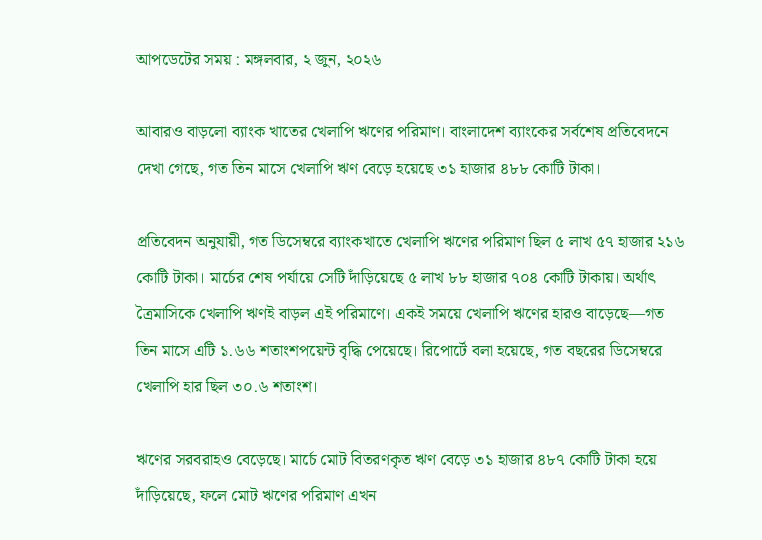আপডেটের সময় : মঙ্গলবার, ২ জুন, ২০২৬

আবারও বাড়লো ব্যাংক খাতের খেলাপি ঋণের পরিমাণ। বাংলাদেশ ব্যাংকের সর্বশেষ প্রতিবেদনে দেখা গেছে, গত তিন মাসে খেলাপি ঋণ বেড়ে হয়েছে ৩১ হাজার ৪৮৮ কোটি টাকা।

প্রতিবেদন অনুযায়ী, গত ডিসেম্বরে ব্যাংকখাতে খেলাপি ঋণের পরিমাণ ছিল ৫ লাখ ৫৭ হাজার ২১৬ কোটি টাকা। মার্চের শেষ পর্যায়ে সেটি দাঁড়িয়েছে ৫ লাখ ৮৮ হাজার ৭০৪ কোটি টাকায়। অর্থাৎ ত্রৈমাসিকে খেলাপি ঋণই বাড়ল এই পরিমাণে। একই সময়ে খেলাপি ঋণের হারও বাড়েছে—গত তিন মাসে এটি ১.৬৬ শতাংশপয়েন্ট বৃদ্ধি পেয়েছে। রিপোর্টে বলা হয়েছে, গত বছরের ডিসেম্বরে খেলাপি হার ছিল ৩০.৬ শতাংশ।

ঋণের সরবরাহও বেড়েছে। মার্চে মোট বিতরণকৃত ঋণ বেড়ে ৩১ হাজার ৪৮৭ কোটি টাকা হয়ে দাঁড়িয়েছে, ফলে মোট ঋণের পরিমাণ এখন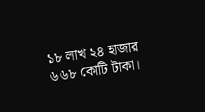১৮ লাখ ২৪ হাজার ৬৬৮ কোটি টাকা।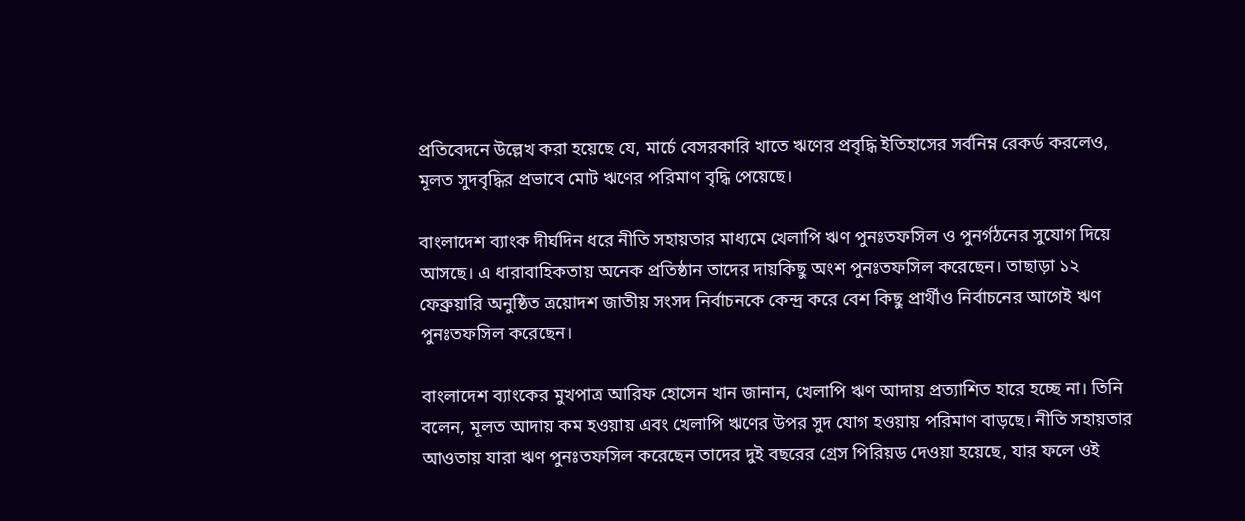প্রতিবেদনে উল্লেখ করা হয়েছে যে, মার্চে বেসরকারি খাতে ঋণের প্রবৃদ্ধি ইতিহাসের সর্বনিম্ন রেকর্ড করলেও, মূলত সুদবৃদ্ধির প্রভাবে মোট ঋণের পরিমাণ বৃদ্ধি পেয়েছে।

বাংলাদেশ ব্যাংক দীর্ঘদিন ধরে নীতি সহায়তার মাধ্যমে খেলাপি ঋণ পুনঃতফসিল ও পুনর্গঠনের সুযোগ দিয়ে আসছে। এ ধারাবাহিকতায় অনেক প্রতিষ্ঠান তাদের দায়কিছু অংশ পুনঃতফসিল করেছেন। তাছাড়া ১২ ফেব্রুয়ারি অনুষ্ঠিত ত্রয়োদশ জাতীয় সংসদ নির্বাচনকে কেন্দ্র করে বেশ কিছু প্রার্থীও নির্বাচনের আগেই ঋণ পুনঃতফসিল করেছেন।

বাংলাদেশ ব্যাংকের মুখপাত্র আরিফ হোসেন খান জানান, খেলাপি ঋণ আদায় প্রত্যাশিত হারে হচ্ছে না। তিনি বলেন, মূলত আদায় কম হওয়ায় এবং খেলাপি ঋণের উপর সুদ যোগ হওয়ায় পরিমাণ বাড়ছে। নীতি সহায়তার আওতায় যারা ঋণ পুনঃতফসিল করেছেন তাদের দুই বছরের গ্রেস পিরিয়ড দেওয়া হয়েছে, যার ফলে ওই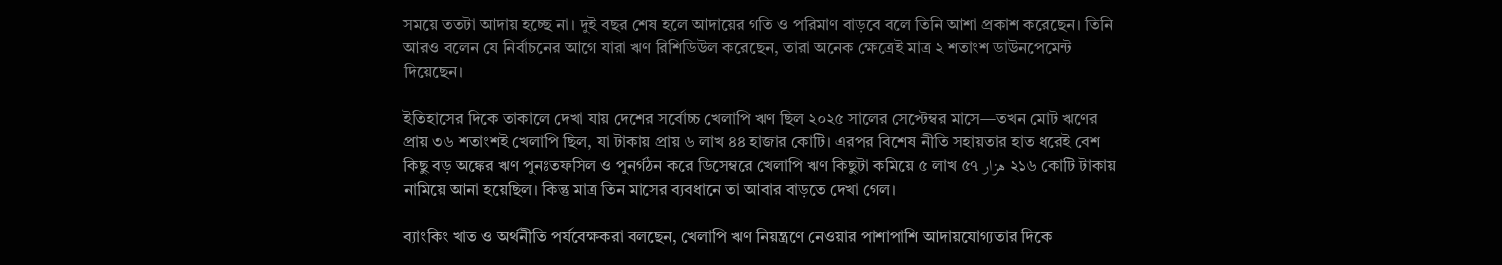সময়ে ততটা আদায় হচ্ছে না। দুই বছর শেষ হলে আদায়ের গতি ও পরিমাণ বাড়বে বলে তিনি আশা প্রকাশ করেছেন। তিনি আরও বলেন যে নির্বাচনের আগে যারা ঋণ রিশিডিউল করেছেন, তারা অনেক ক্ষেত্রেই মাত্র ২ শতাংশ ডাউনপেমেন্ট দিয়েছেন।

ইতিহাসের দিকে তাকালে দেখা যায় দেশের সর্বোচ্চ খেলাপি ঋণ ছিল ২০২৫ সালের সেপ্টেম্বর মাসে—তখন মোট ঋণের প্রায় ৩৬ শতাংশই খেলাপি ছিল, যা টাকায় প্রায় ৬ লাখ ৪৪ হাজার কোটি। এরপর বিশেষ নীতি সহায়তার হাত ধরেই বেশ কিছু বড় অঙ্কের ঋণ পুনঃতফসিল ও পুনর্গঠন করে ডিসেম্বরে খেলাপি ঋণ কিছুটা কমিয়ে ৫ লাখ ৫৭ هزار ২১৬ কোটি টাকায় নামিয়ে আনা হয়েছিল। কিন্তু মাত্র তিন মাসের ব্যবধানে তা আবার বাড়তে দেখা গেল।

ব্যাংকিং খাত ও অর্থনীতি পর্যবেক্ষকরা বলছেন, খেলাপি ঋণ নিয়ন্ত্রণে নেওয়ার পাশাপাশি আদায়যোগ্যতার দিকে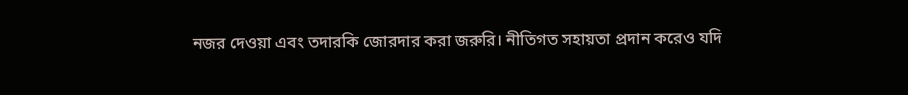নজর দেওয়া এবং তদারকি জোরদার করা জরুরি। নীতিগত সহায়তা প্রদান করেও যদি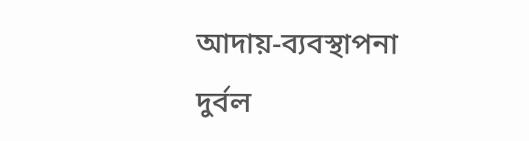আদায়-ব্যবস্থাপনা দুর্বল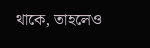থাকে, তাহলেও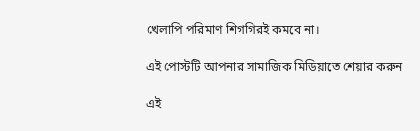খেলাপি পরিমাণ শিগগিরই কমবে না।

এই পোস্টটি আপনার সামাজিক মিডিয়াতে শেয়ার করুন

এই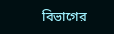বিভাগের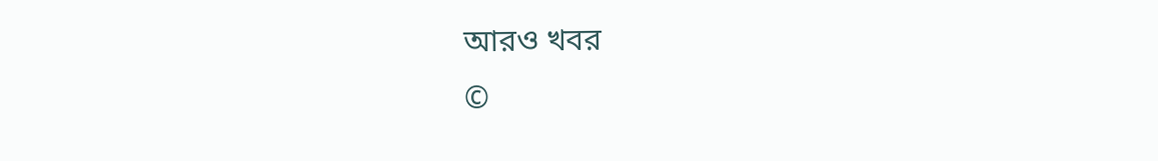আরও খবর
©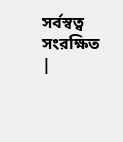সর্বস্বত্ব সংরক্ষিত |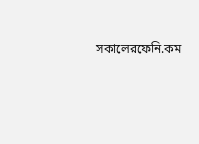সকালেরফেনি.কম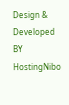Design & Developed BY HostingNibo